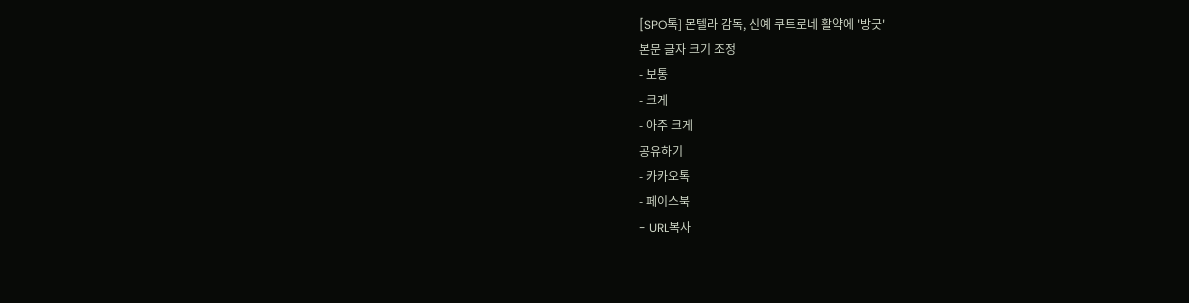[SPO톡] 몬텔라 감독, 신예 쿠트로네 활약에 '방긋'
본문 글자 크기 조정
- 보통
- 크게
- 아주 크게
공유하기
- 카카오톡
- 페이스북
- URL복사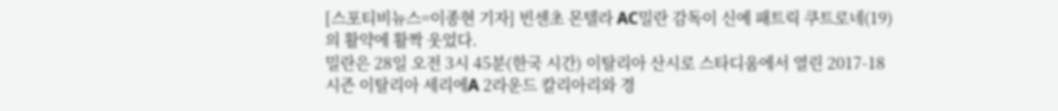[스포티비뉴스=이종현 기자] 빈센초 몬텔라 AC밀란 감독이 신예 패트릭 쿠트로네(19)의 활약에 활짝 웃었다.
밀란은 28일 오전 3시 45분(한국 시간) 이탈리아 산시로 스타디움에서 열린 2017-18 시즌 이탈리아 세리에A 2라운드 칼리아리와 경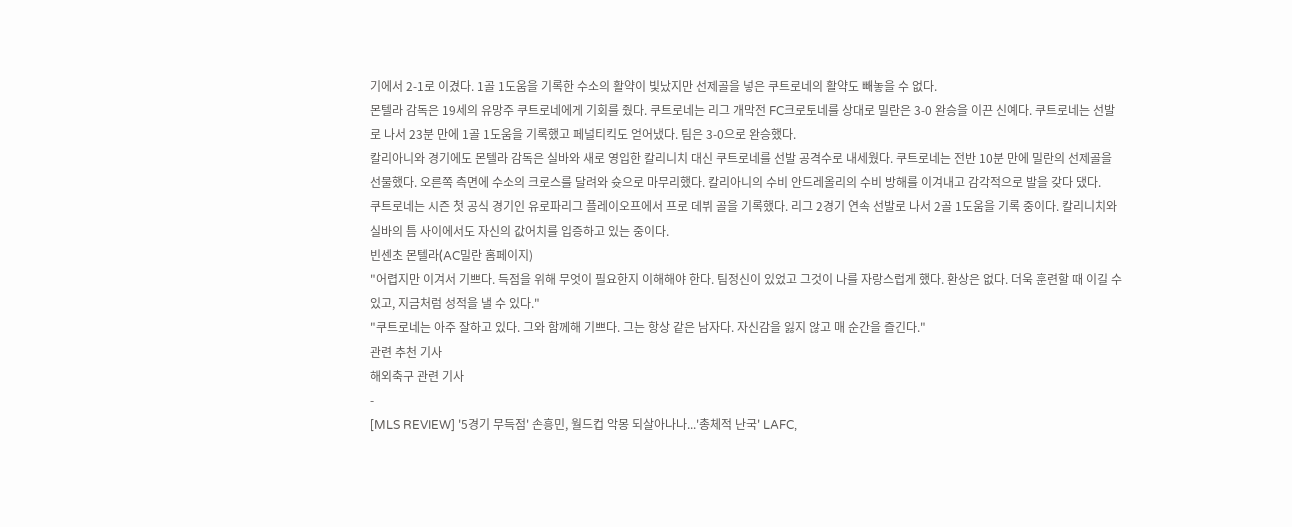기에서 2-1로 이겼다. 1골 1도움을 기록한 수소의 활약이 빛났지만 선제골을 넣은 쿠트로네의 활약도 빼놓을 수 없다.
몬텔라 감독은 19세의 유망주 쿠트로네에게 기회를 줬다. 쿠트로네는 리그 개막전 FC크로토네를 상대로 밀란은 3-0 완승을 이끈 신예다. 쿠트로네는 선발로 나서 23분 만에 1골 1도움을 기록했고 페널티킥도 얻어냈다. 팀은 3-0으로 완승했다.
칼리아니와 경기에도 몬텔라 감독은 실바와 새로 영입한 칼리니치 대신 쿠트로네를 선발 공격수로 내세웠다. 쿠트로네는 전반 10분 만에 밀란의 선제골을 선물했다. 오른쪽 측면에 수소의 크로스를 달려와 슛으로 마무리했다. 칼리아니의 수비 안드레올리의 수비 방해를 이겨내고 감각적으로 발을 갖다 댔다.
쿠트로네는 시즌 첫 공식 경기인 유로파리그 플레이오프에서 프로 데뷔 골을 기록했다. 리그 2경기 연속 선발로 나서 2골 1도움을 기록 중이다. 칼리니치와 실바의 틈 사이에서도 자신의 값어치를 입증하고 있는 중이다.
빈센초 몬텔라(AC밀란 홈페이지)
"어렵지만 이겨서 기쁘다. 득점을 위해 무엇이 필요한지 이해해야 한다. 팀정신이 있었고 그것이 나를 자랑스럽게 했다. 환상은 없다. 더욱 훈련할 때 이길 수 있고, 지금처럼 성적을 낼 수 있다."
"쿠트로네는 아주 잘하고 있다. 그와 함께해 기쁘다. 그는 항상 같은 남자다. 자신감을 잃지 않고 매 순간을 즐긴다."
관련 추천 기사
해외축구 관련 기사
-
[MLS REVIEW] '5경기 무득점' 손흥민, 월드컵 악몽 되살아나나...'총체적 난국' LAFC,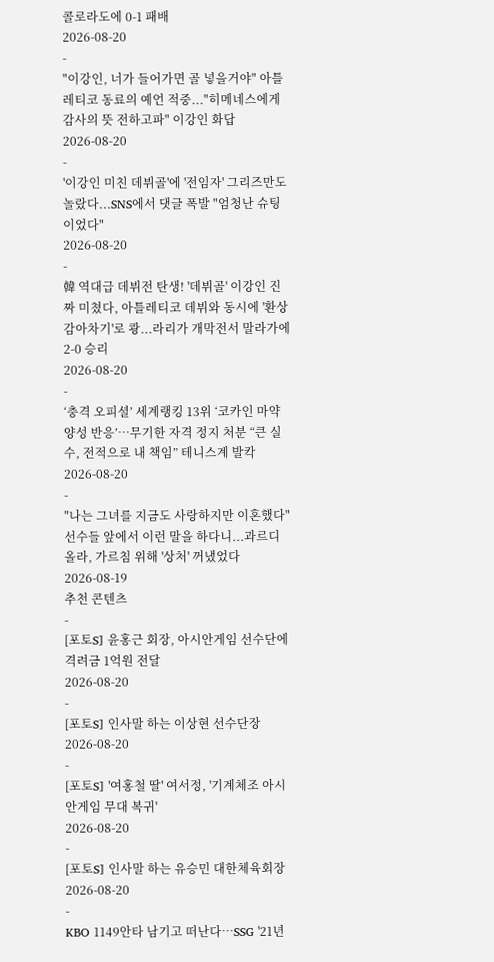콜로라도에 0-1 패배
2026-08-20
-
"이강인, 너가 들어가면 골 넣을거야" 아틀레티코 동료의 예언 적중..."히메네스에게 감사의 뜻 전하고파" 이강인 화답
2026-08-20
-
'이강인 미친 데뷔골'에 '전임자' 그리즈만도 놀랐다...SNS에서 댓글 폭발 "엄청난 슈팅이었다"
2026-08-20
-
韓 역대급 데뷔전 탄생! '데뷔골' 이강인 진짜 미쳤다, 아틀레티코 데뷔와 동시에 '환상 감아차기'로 쾅...라리가 개막전서 말라가에 2-0 승리
2026-08-20
-
‘충격 오피셜’ 세계랭킹 13위 ‘코카인 마약 양성 반응’…무기한 자격 정지 처분 “큰 실수, 전적으로 내 책임” 테니스계 발칵
2026-08-20
-
"나는 그녀를 지금도 사랑하지만 이혼했다" 선수들 앞에서 이런 말을 하다니...과르디올라, 가르침 위해 '상처' 꺼냈었다
2026-08-19
추천 콘텐츠
-
[포토S] 윤홍근 회장, 아시안게임 선수단에 격려금 1억원 전달
2026-08-20
-
[포토S] 인사말 하는 이상현 선수단장
2026-08-20
-
[포토S] '여홍철 딸' 여서정, '기계체조 아시안게임 무대 복귀'
2026-08-20
-
[포토S] 인사말 하는 유승민 대한체육회장
2026-08-20
-
KBO 1149안타 남기고 떠난다…SSG '21년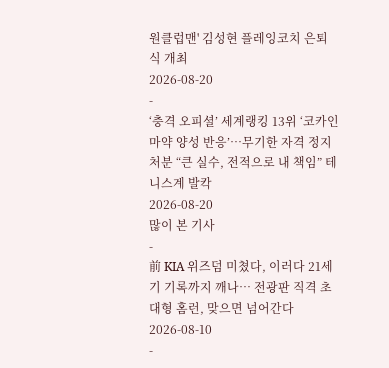원클럽맨' 김성현 플레잉코치 은퇴식 개최
2026-08-20
-
‘충격 오피셜’ 세계랭킹 13위 ‘코카인 마약 양성 반응’…무기한 자격 정지 처분 “큰 실수, 전적으로 내 책임” 테니스계 발칵
2026-08-20
많이 본 기사
-
前 KIA 위즈덤 미쳤다, 이러다 21세기 기록까지 깨나… 전광판 직격 초대형 홈런, 맞으면 넘어간다
2026-08-10
-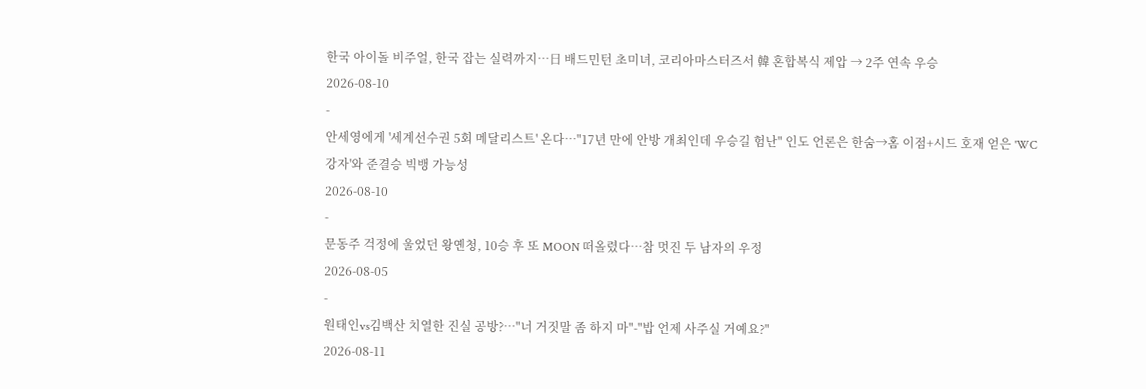한국 아이돌 비주얼, 한국 잡는 실력까지…日 배드민턴 초미녀, 코리아마스터즈서 韓 혼합복식 제압 → 2주 연속 우승
2026-08-10
-
안세영에게 '세계선수권 5회 메달리스트' 온다…"17년 만에 안방 개최인데 우승길 험난" 인도 언론은 한숨→홈 이점+시드 호재 얻은 'WC 강자'와 준결승 빅뱅 가능성
2026-08-10
-
문동주 걱정에 울었던 왕옌청, 10승 후 또 MOON 떠올렸다…참 멋진 두 남자의 우정
2026-08-05
-
원태인vs김백산 치열한 진실 공방?…"너 거짓말 좀 하지 마"-"밥 언제 사주실 거예요?"
2026-08-11